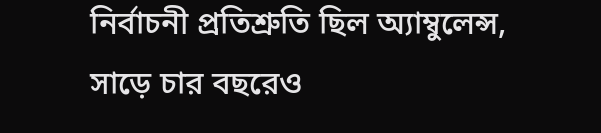নির্বাচনী প্রতিশ্রুতি ছিল অ্যাম্বুলেন্স, সাড়ে চার বছরেও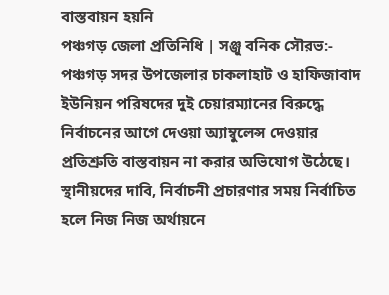বাস্তবায়ন হয়নি
পঞ্চগড় জেলা প্রতিনিধি | সঞ্জু বনিক সৌরভ:- পঞ্চগড় সদর উপজেলার চাকলাহাট ও হাফিজাবাদ ইউনিয়ন পরিষদের দুই চেয়ারম্যানের বিরুদ্ধে নির্বাচনের আগে দেওয়া অ্যাম্বুলেন্স দেওয়ার প্রতিশ্রুতি বাস্তবায়ন না করার অভিযোগ উঠেছে। স্থানীয়দের দাবি, নির্বাচনী প্রচারণার সময় নির্বাচিত হলে নিজ নিজ অর্থায়নে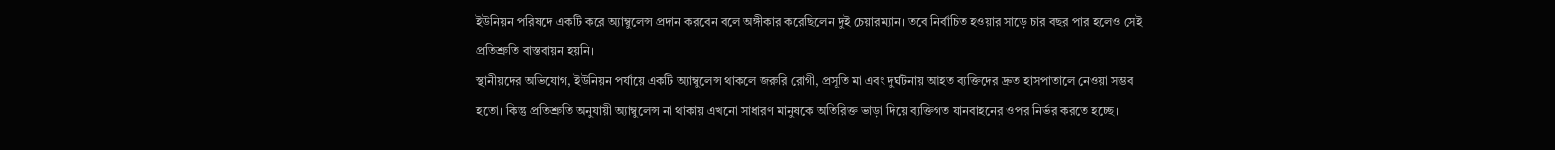ইউনিয়ন পরিষদে একটি করে অ্যাম্বুলেন্স প্রদান করবেন বলে অঙ্গীকার করেছিলেন দুই চেয়ারম্যান। তবে নির্বাচিত হওয়ার সাড়ে চার বছর পার হলেও সেই প্রতিশ্রুতি বাস্তবায়ন হয়নি।
স্থানীয়দের অভিযোগ, ইউনিয়ন পর্যায়ে একটি অ্যাম্বুলেন্স থাকলে জরুরি রোগী, প্রসূতি মা এবং দুর্ঘটনায় আহত ব্যক্তিদের দ্রুত হাসপাতালে নেওয়া সম্ভব হতো। কিন্তু প্রতিশ্রুতি অনুযায়ী অ্যাম্বুলেন্স না থাকায় এখনো সাধারণ মানুষকে অতিরিক্ত ভাড়া দিয়ে ব্যক্তিগত যানবাহনের ওপর নির্ভর করতে হচ্ছে।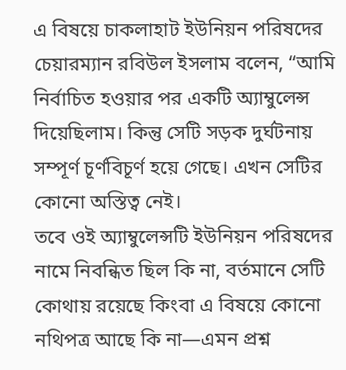এ বিষয়ে চাকলাহাট ইউনিয়ন পরিষদের চেয়ারম্যান রবিউল ইসলাম বলেন, “আমি নির্বাচিত হওয়ার পর একটি অ্যাম্বুলেন্স দিয়েছিলাম। কিন্তু সেটি সড়ক দুর্ঘটনায় সম্পূর্ণ চূর্ণবিচূর্ণ হয়ে গেছে। এখন সেটির কোনো অস্তিত্ব নেই।
তবে ওই অ্যাম্বুলেন্সটি ইউনিয়ন পরিষদের নামে নিবন্ধিত ছিল কি না, বর্তমানে সেটি কোথায় রয়েছে কিংবা এ বিষয়ে কোনো নথিপত্র আছে কি না—এমন প্রশ্ন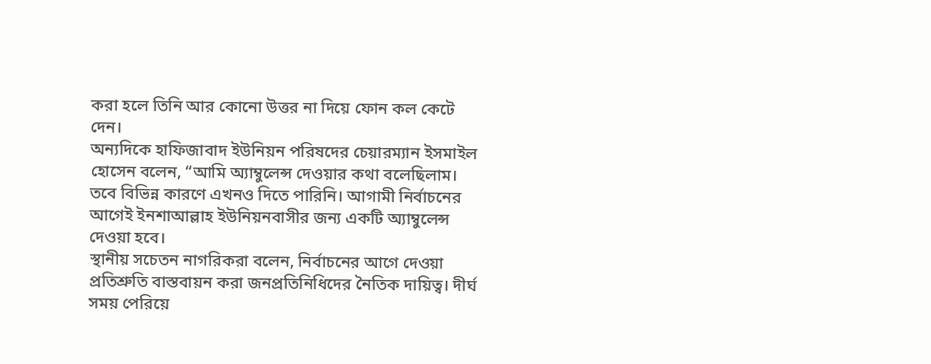করা হলে তিনি আর কোনো উত্তর না দিয়ে ফোন কল কেটে দেন।
অন্যদিকে হাফিজাবাদ ইউনিয়ন পরিষদের চেয়ারম্যান ইসমাইল হোসেন বলেন, “আমি অ্যাম্বুলেন্স দেওয়ার কথা বলেছিলাম। তবে বিভিন্ন কারণে এখনও দিতে পারিনি। আগামী নির্বাচনের আগেই ইনশাআল্লাহ ইউনিয়নবাসীর জন্য একটি অ্যাম্বুলেন্স দেওয়া হবে।
স্থানীয় সচেতন নাগরিকরা বলেন, নির্বাচনের আগে দেওয়া প্রতিশ্রুতি বাস্তবায়ন করা জনপ্রতিনিধিদের নৈতিক দায়িত্ব। দীর্ঘ সময় পেরিয়ে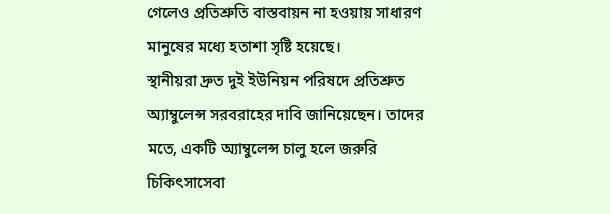গেলেও প্রতিশ্রুতি বাস্তবায়ন না হওয়ায় সাধারণ মানুষের মধ্যে হতাশা সৃষ্টি হয়েছে।
স্থানীয়রা দ্রুত দুই ইউনিয়ন পরিষদে প্রতিশ্রুত অ্যাম্বুলেন্স সরবরাহের দাবি জানিয়েছেন। তাদের মতে, একটি অ্যাম্বুলেন্স চালু হলে জরুরি চিকিৎসাসেবা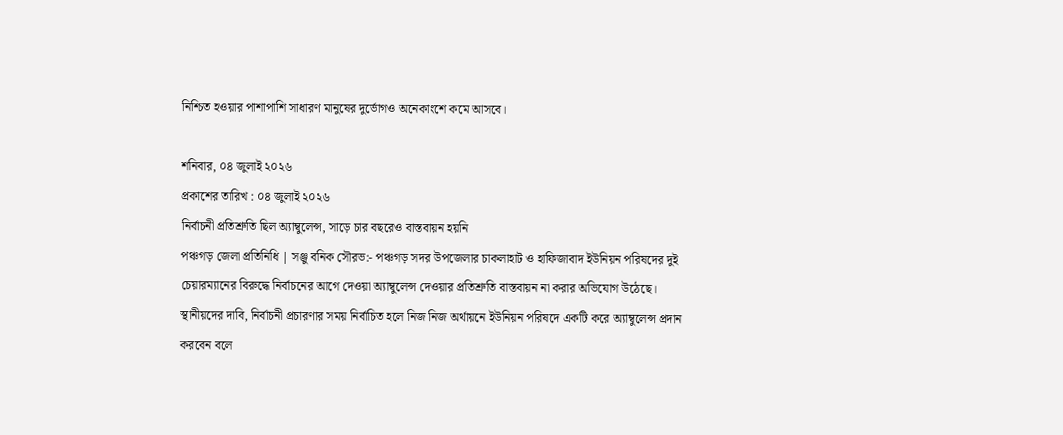নিশ্চিত হওয়ার পাশাপাশি সাধারণ মানুষের দুর্ভোগও অনেকাংশে কমে আসবে।

শনিবার, ০৪ জুলাই ২০২৬
প্রকাশের তারিখ : ০৪ জুলাই ২০২৬
নির্বাচনী প্রতিশ্রুতি ছিল অ্যাম্বুলেন্স, সাড়ে চার বছরেও বাস্তবায়ন হয়নি
পঞ্চগড় জেলা প্রতিনিধি | সঞ্জু বনিক সৌরভ:- পঞ্চগড় সদর উপজেলার চাকলাহাট ও হাফিজাবাদ ইউনিয়ন পরিষদের দুই চেয়ারম্যানের বিরুদ্ধে নির্বাচনের আগে দেওয়া অ্যাম্বুলেন্স দেওয়ার প্রতিশ্রুতি বাস্তবায়ন না করার অভিযোগ উঠেছে। স্থানীয়দের দাবি, নির্বাচনী প্রচারণার সময় নির্বাচিত হলে নিজ নিজ অর্থায়নে ইউনিয়ন পরিষদে একটি করে অ্যাম্বুলেন্স প্রদান করবেন বলে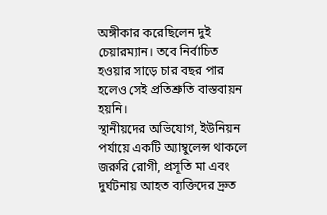অঙ্গীকার করেছিলেন দুই চেয়ারম্যান। তবে নির্বাচিত হওয়ার সাড়ে চার বছর পার হলেও সেই প্রতিশ্রুতি বাস্তবায়ন হয়নি।
স্থানীয়দের অভিযোগ, ইউনিয়ন পর্যায়ে একটি অ্যাম্বুলেন্স থাকলে জরুরি রোগী, প্রসূতি মা এবং দুর্ঘটনায় আহত ব্যক্তিদের দ্রুত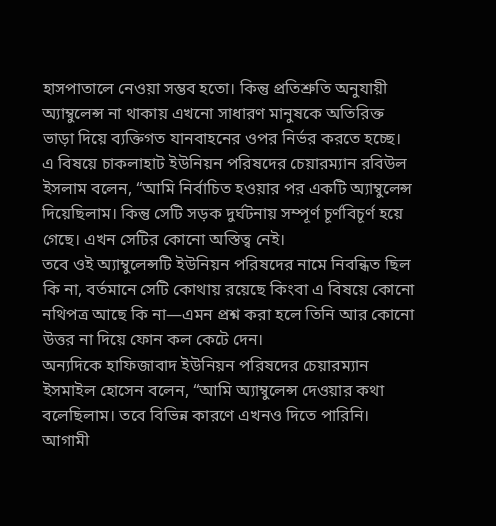হাসপাতালে নেওয়া সম্ভব হতো। কিন্তু প্রতিশ্রুতি অনুযায়ী অ্যাম্বুলেন্স না থাকায় এখনো সাধারণ মানুষকে অতিরিক্ত ভাড়া দিয়ে ব্যক্তিগত যানবাহনের ওপর নির্ভর করতে হচ্ছে।
এ বিষয়ে চাকলাহাট ইউনিয়ন পরিষদের চেয়ারম্যান রবিউল ইসলাম বলেন, “আমি নির্বাচিত হওয়ার পর একটি অ্যাম্বুলেন্স দিয়েছিলাম। কিন্তু সেটি সড়ক দুর্ঘটনায় সম্পূর্ণ চূর্ণবিচূর্ণ হয়ে গেছে। এখন সেটির কোনো অস্তিত্ব নেই।
তবে ওই অ্যাম্বুলেন্সটি ইউনিয়ন পরিষদের নামে নিবন্ধিত ছিল কি না, বর্তমানে সেটি কোথায় রয়েছে কিংবা এ বিষয়ে কোনো নথিপত্র আছে কি না—এমন প্রশ্ন করা হলে তিনি আর কোনো উত্তর না দিয়ে ফোন কল কেটে দেন।
অন্যদিকে হাফিজাবাদ ইউনিয়ন পরিষদের চেয়ারম্যান ইসমাইল হোসেন বলেন, “আমি অ্যাম্বুলেন্স দেওয়ার কথা বলেছিলাম। তবে বিভিন্ন কারণে এখনও দিতে পারিনি। আগামী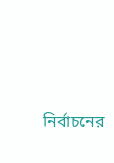নির্বাচনের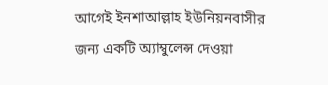আগেই ইনশাআল্লাহ ইউনিয়নবাসীর জন্য একটি অ্যাম্বুলেন্স দেওয়া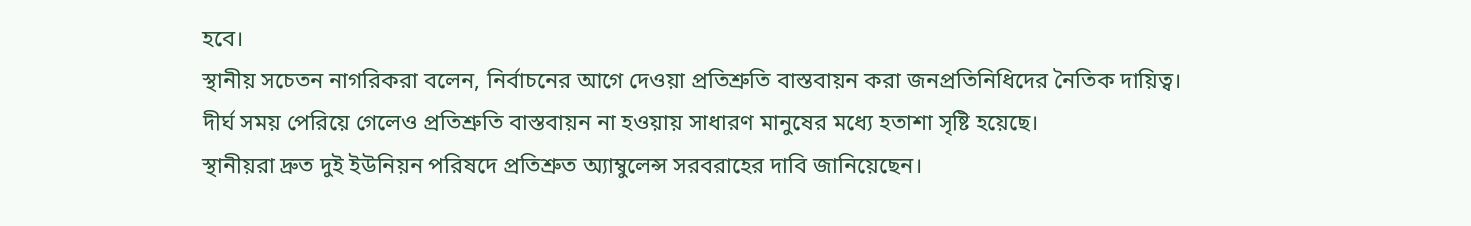হবে।
স্থানীয় সচেতন নাগরিকরা বলেন, নির্বাচনের আগে দেওয়া প্রতিশ্রুতি বাস্তবায়ন করা জনপ্রতিনিধিদের নৈতিক দায়িত্ব। দীর্ঘ সময় পেরিয়ে গেলেও প্রতিশ্রুতি বাস্তবায়ন না হওয়ায় সাধারণ মানুষের মধ্যে হতাশা সৃষ্টি হয়েছে।
স্থানীয়রা দ্রুত দুই ইউনিয়ন পরিষদে প্রতিশ্রুত অ্যাম্বুলেন্স সরবরাহের দাবি জানিয়েছেন।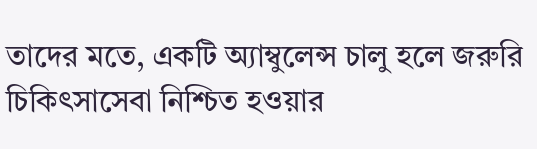তাদের মতে, একটি অ্যাম্বুলেন্স চালু হলে জরুরি চিকিৎসাসেবা নিশ্চিত হওয়ার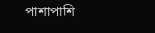পাশাপাশি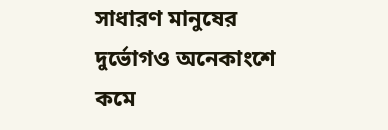সাধারণ মানুষের দুর্ভোগও অনেকাংশে কমে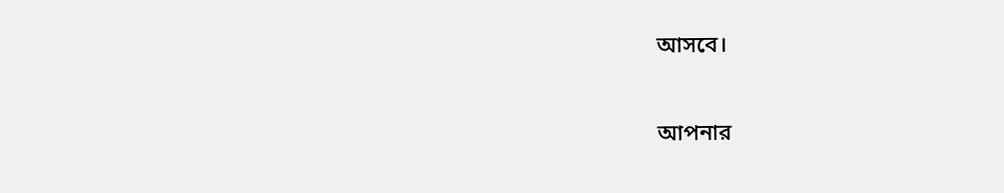আসবে।

আপনার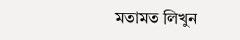মতামত লিখুন